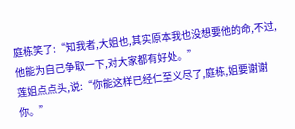庭栋笑了:“知我者,大姐也,其实原本我也没想要他的命,不过,他能为自己争取一下,对大家都有好处。”
莲姐点点头,说:“你能这样已经仁至义尽了,庭栋,姐要谢谢你。”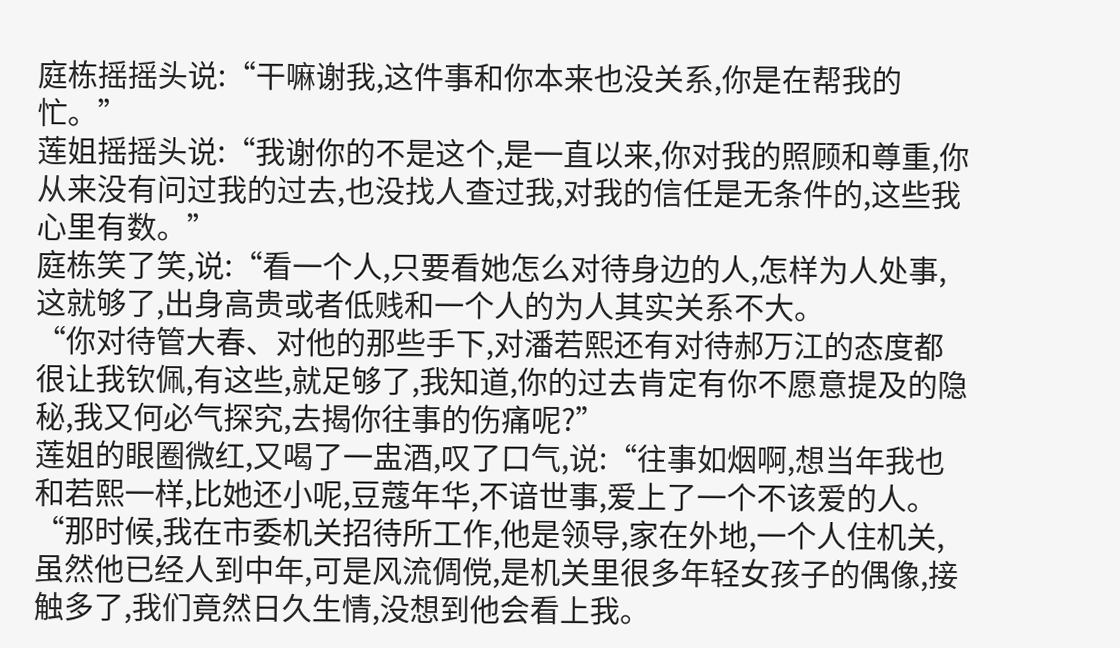庭栋摇摇头说:“干嘛谢我,这件事和你本来也没关系,你是在帮我的忙。”
莲姐摇摇头说:“我谢你的不是这个,是一直以来,你对我的照顾和尊重,你从来没有问过我的过去,也没找人查过我,对我的信任是无条件的,这些我心里有数。”
庭栋笑了笑,说:“看一个人,只要看她怎么对待身边的人,怎样为人处事,这就够了,出身高贵或者低贱和一个人的为人其实关系不大。
“你对待管大春、对他的那些手下,对潘若熙还有对待郝万江的态度都很让我钦佩,有这些,就足够了,我知道,你的过去肯定有你不愿意提及的隐秘,我又何必气探究,去揭你往事的伤痛呢?”
莲姐的眼圈微红,又喝了一盅酒,叹了口气,说:“往事如烟啊,想当年我也和若熙一样,比她还小呢,豆蔻年华,不谙世事,爱上了一个不该爱的人。
“那时候,我在市委机关招待所工作,他是领导,家在外地,一个人住机关,虽然他已经人到中年,可是风流倜傥,是机关里很多年轻女孩子的偶像,接触多了,我们竟然日久生情,没想到他会看上我。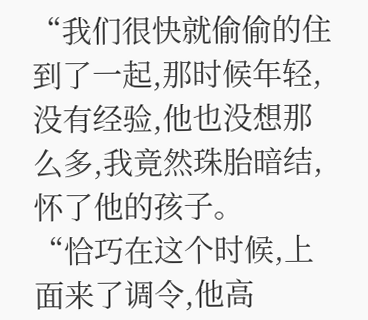“我们很快就偷偷的住到了一起,那时候年轻,没有经验,他也没想那么多,我竟然珠胎暗结,怀了他的孩子。
“恰巧在这个时候,上面来了调令,他高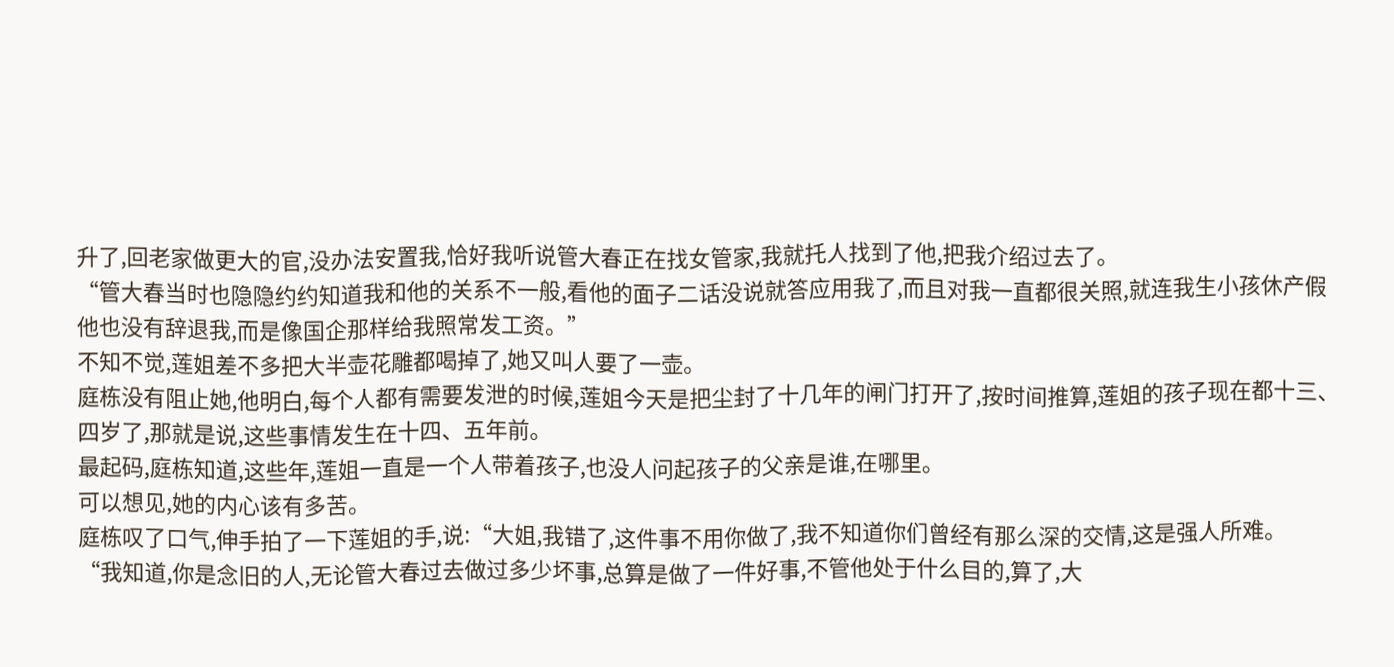升了,回老家做更大的官,没办法安置我,恰好我听说管大春正在找女管家,我就托人找到了他,把我介绍过去了。
“管大春当时也隐隐约约知道我和他的关系不一般,看他的面子二话没说就答应用我了,而且对我一直都很关照,就连我生小孩休产假他也没有辞退我,而是像国企那样给我照常发工资。”
不知不觉,莲姐差不多把大半壶花雕都喝掉了,她又叫人要了一壶。
庭栋没有阻止她,他明白,每个人都有需要发泄的时候,莲姐今天是把尘封了十几年的闸门打开了,按时间推算,莲姐的孩子现在都十三、四岁了,那就是说,这些事情发生在十四、五年前。
最起码,庭栋知道,这些年,莲姐一直是一个人带着孩子,也没人问起孩子的父亲是谁,在哪里。
可以想见,她的内心该有多苦。
庭栋叹了口气,伸手拍了一下莲姐的手,说:“大姐,我错了,这件事不用你做了,我不知道你们曾经有那么深的交情,这是强人所难。
“我知道,你是念旧的人,无论管大春过去做过多少坏事,总算是做了一件好事,不管他处于什么目的,算了,大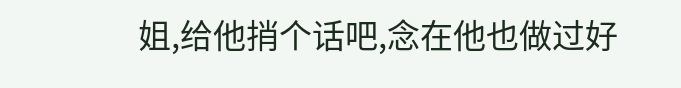姐,给他捎个话吧,念在他也做过好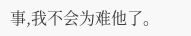事,我不会为难他了。